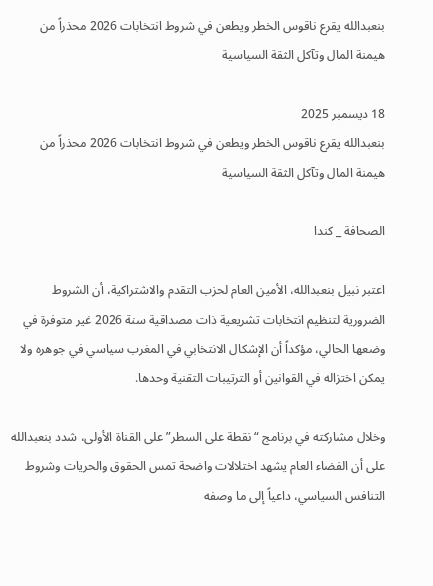بنعبدالله يقرع ناقوس الخطر ويطعن في شروط انتخابات 2026 محذراً من هيمنة المال وتآكل الثقة السياسية

18 ديسمبر 2025
بنعبدالله يقرع ناقوس الخطر ويطعن في شروط انتخابات 2026 محذراً من هيمنة المال وتآكل الثقة السياسية

الصحافة _ كندا

اعتبر نبيل بنعبدالله، الأمين العام لحزب التقدم والاشتراكية، أن الشروط الضرورية لتنظيم انتخابات تشريعية ذات مصداقية سنة 2026 غير متوفرة في وضعها الحالي، مؤكداً أن الإشكال الانتخابي في المغرب سياسي في جوهره ولا يمكن اختزاله في القوانين أو الترتيبات التقنية وحدها.

وخلال مشاركته في برنامج “نقطة على السطر” على القناة الأولى، شدد بنعبدالله على أن الفضاء العام يشهد اختلالات واضحة تمس الحقوق والحريات وشروط التنافس السياسي، داعياً إلى ما وصفه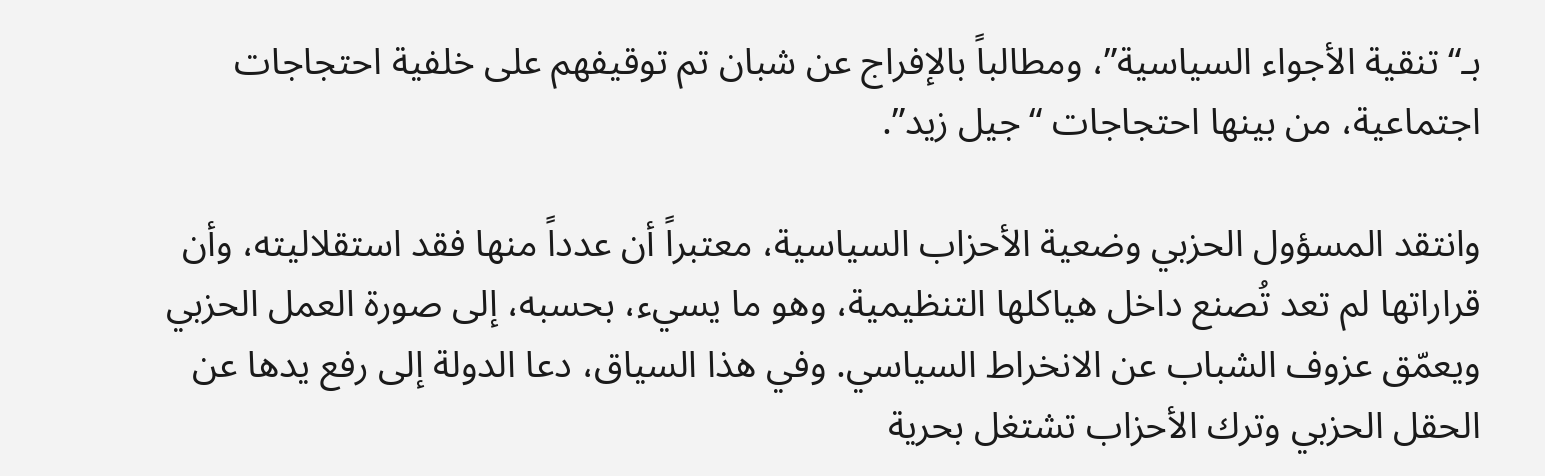بـ“تنقية الأجواء السياسية”، ومطالباً بالإفراج عن شبان تم توقيفهم على خلفية احتجاجات اجتماعية، من بينها احتجاجات “جيل زيد”.

وانتقد المسؤول الحزبي وضعية الأحزاب السياسية، معتبراً أن عدداً منها فقد استقلاليته، وأن قراراتها لم تعد تُصنع داخل هياكلها التنظيمية، وهو ما يسيء، بحسبه، إلى صورة العمل الحزبي ويعمّق عزوف الشباب عن الانخراط السياسي. وفي هذا السياق، دعا الدولة إلى رفع يدها عن الحقل الحزبي وترك الأحزاب تشتغل بحرية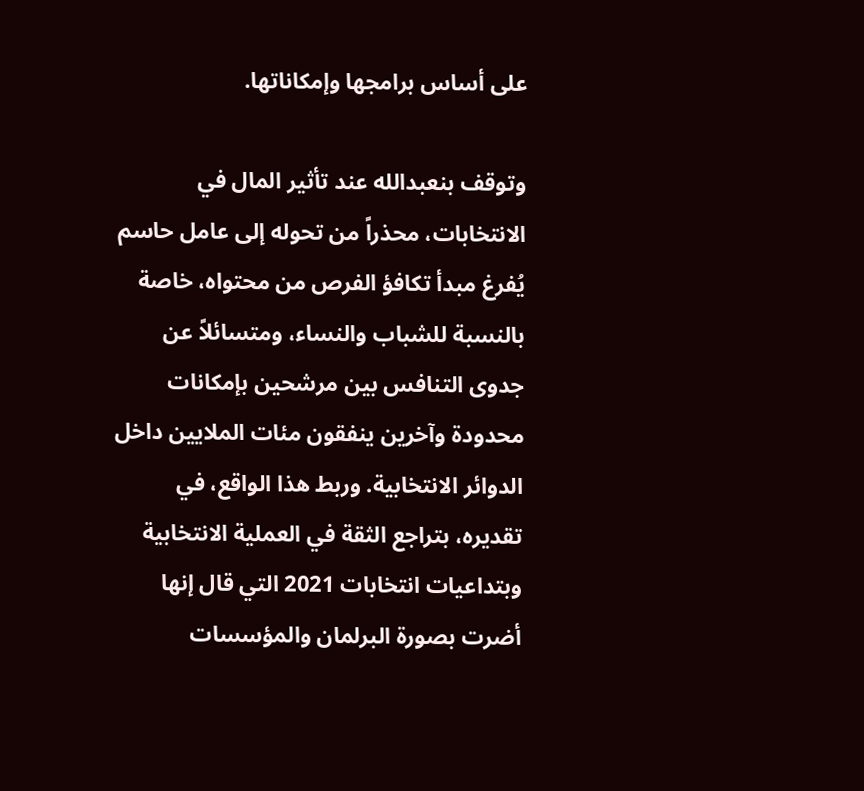على أساس برامجها وإمكاناتها.

وتوقف بنعبدالله عند تأثير المال في الانتخابات، محذراً من تحوله إلى عامل حاسم يُفرغ مبدأ تكافؤ الفرص من محتواه، خاصة بالنسبة للشباب والنساء، ومتسائلاً عن جدوى التنافس بين مرشحين بإمكانات محدودة وآخرين ينفقون مئات الملايين داخل الدوائر الانتخابية. وربط هذا الواقع، في تقديره، بتراجع الثقة في العملية الانتخابية وبتداعيات انتخابات 2021 التي قال إنها أضرت بصورة البرلمان والمؤسسات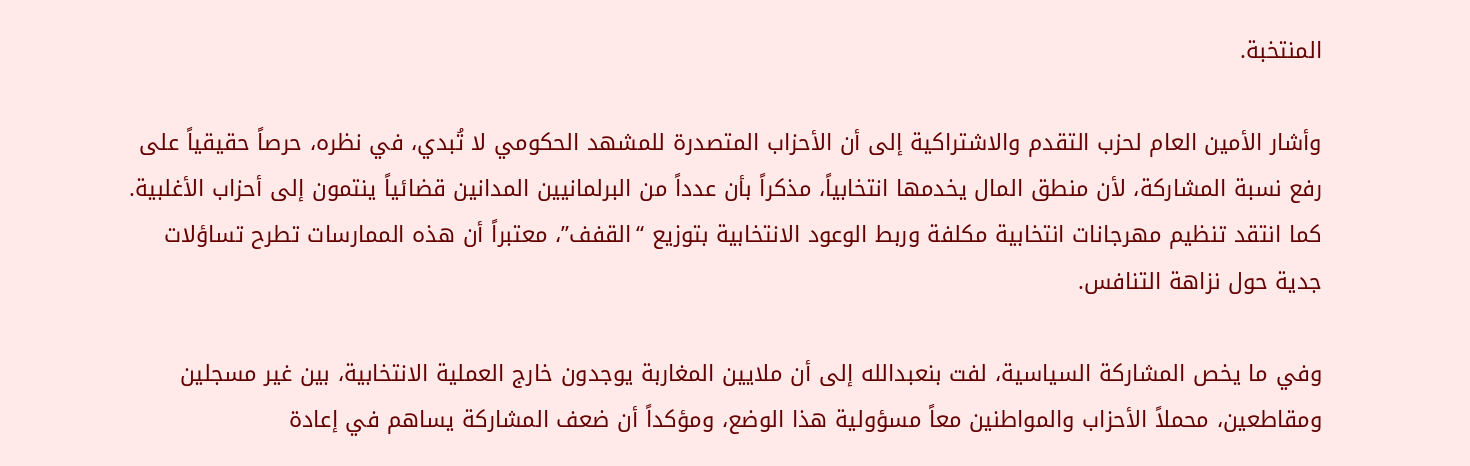المنتخبة.

وأشار الأمين العام لحزب التقدم والاشتراكية إلى أن الأحزاب المتصدرة للمشهد الحكومي لا تُبدي، في نظره، حرصاً حقيقياً على رفع نسبة المشاركة، لأن منطق المال يخدمها انتخابياً، مذكراً بأن عدداً من البرلمانيين المدانين قضائياً ينتمون إلى أحزاب الأغلبية. كما انتقد تنظيم مهرجانات انتخابية مكلفة وربط الوعود الانتخابية بتوزيع “القفف”، معتبراً أن هذه الممارسات تطرح تساؤلات جدية حول نزاهة التنافس.

وفي ما يخص المشاركة السياسية، لفت بنعبدالله إلى أن ملايين المغاربة يوجدون خارج العملية الانتخابية، بين غير مسجلين ومقاطعين، محملاً الأحزاب والمواطنين معاً مسؤولية هذا الوضع، ومؤكداً أن ضعف المشاركة يساهم في إعادة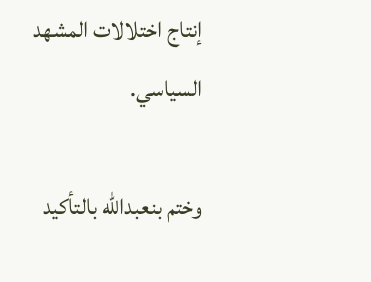إنتاج اختلالات المشهد السياسي.

وختم بنعبدالله بالتأكيد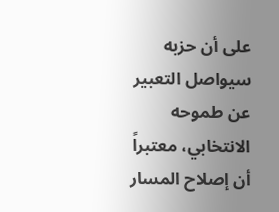على أن حزبه سيواصل التعبير عن طموحه الانتخابي، معتبراً أن إصلاح المسار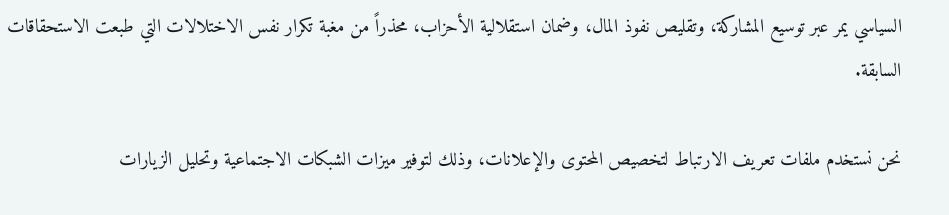السياسي يمر عبر توسيع المشاركة، وتقليص نفوذ المال، وضمان استقلالية الأحزاب، محذراً من مغبة تكرار نفس الاختلالات التي طبعت الاستحقاقات السابقة.

نحن نستخدم ملفات تعريف الارتباط لتخصيص المحتوى والإعلانات، وذلك لتوفير ميزات الشبكات الاجتماعية وتحليل الزيارات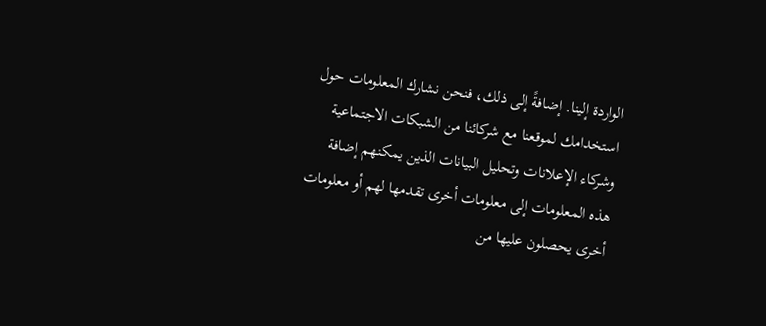الواردة إلينا. إضافةً إلى ذلك، فنحن نشارك المعلومات حول استخدامك لموقعنا مع شركائنا من الشبكات الاجتماعية وشركاء الإعلانات وتحليل البيانات الذين يمكنهم إضافة هذه المعلومات إلى معلومات أخرى تقدمها لهم أو معلومات أخرى يحصلون عليها من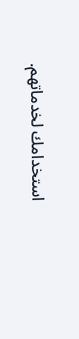استخدامك لخدماتهم.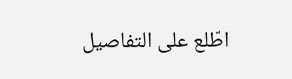اطّلع على التفاصيل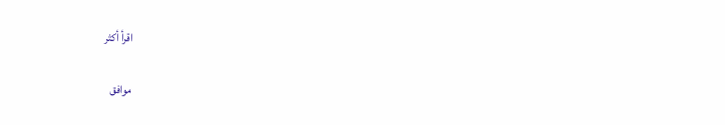اقرأ أكثر

موافق